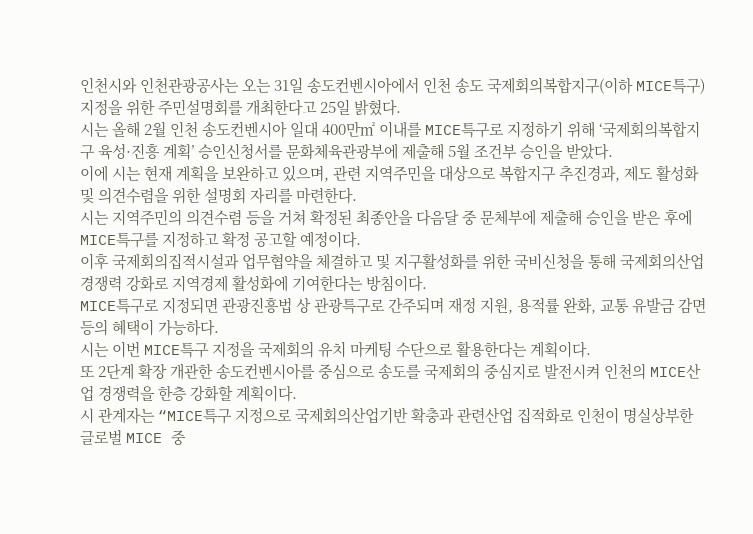인천시와 인천관광공사는 오는 31일 송도컨벤시아에서 인천 송도 국제회의복합지구(이하 MICE특구) 지정을 위한 주민설명회를 개최한다고 25일 밝혔다.
시는 올해 2월 인천 송도컨벤시아 일대 400만㎡ 이내를 MICE특구로 지정하기 위해 ‘국제회의복합지구 육성·진흥 계획’ 승인신청서를 문화체육관광부에 제출해 5월 조건부 승인을 받았다.
이에 시는 현재 계획을 보완하고 있으며, 관련 지역주민을 대상으로 복합지구 추진경과, 제도 활성화 및 의견수렴을 위한 설명회 자리를 마련한다.
시는 지역주민의 의견수렴 등을 거쳐 확정된 최종안을 다음달 중 문체부에 제출해 승인을 받은 후에 MICE특구를 지정하고 확정 공고할 예정이다.
이후 국제회의집적시설과 업무협약을 체결하고 및 지구활성화를 위한 국비신청을 통해 국제회의산업 경쟁력 강화로 지역경제 활성화에 기여한다는 방침이다.
MICE특구로 지정되면 관광진흥법 상 관광특구로 간주되며 재정 지원, 용적률 완화, 교통 유발금 감면 등의 혜택이 가능하다.
시는 이번 MICE특구 지정을 국제회의 유치 마케팅 수단으로 활용한다는 계획이다.
또 2단계 확장 개관한 송도컨벤시아를 중심으로 송도를 국제회의 중심지로 발전시켜 인천의 MICE산업 경쟁력을 한층 강화할 계획이다.
시 관계자는 “MICE특구 지정으로 국제회의산업기반 확충과 관련산업 집적화로 인천이 명실상부한 글로벌 MICE 중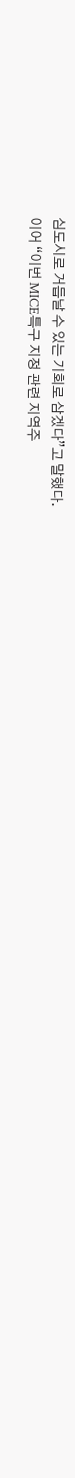심도시로 거듭날 수 있는 기회로 삼겠다”고 말했다.
이어 “이번 MICE특구 지정 관련 지역주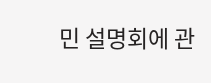민 설명회에 관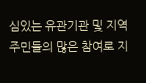심있는 유관기관 및 지역주민들의 많은 참여로 지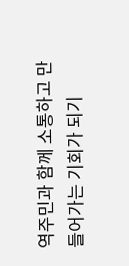역주민과 함께 소통하고 만들어가는 기회가 되기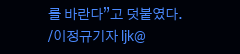를 바란다”고 덧붙였다.
/이정규기자 ljk@